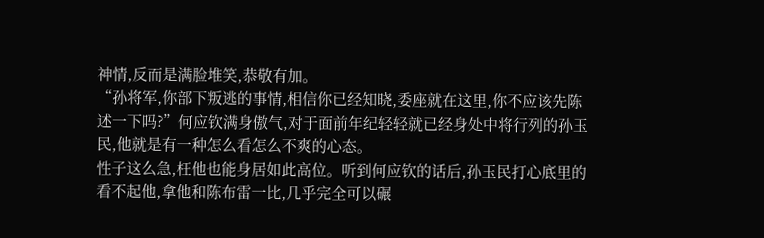神情,反而是满脸堆笑,恭敬有加。
“孙将军,你部下叛逃的事情,相信你已经知晓,委座就在这里,你不应该先陈述一下吗?”何应钦满身傲气,对于面前年纪轻轻就已经身处中将行列的孙玉民,他就是有一种怎么看怎么不爽的心态。
性子这么急,枉他也能身居如此高位。听到何应钦的话后,孙玉民打心底里的看不起他,拿他和陈布雷一比,几乎完全可以碾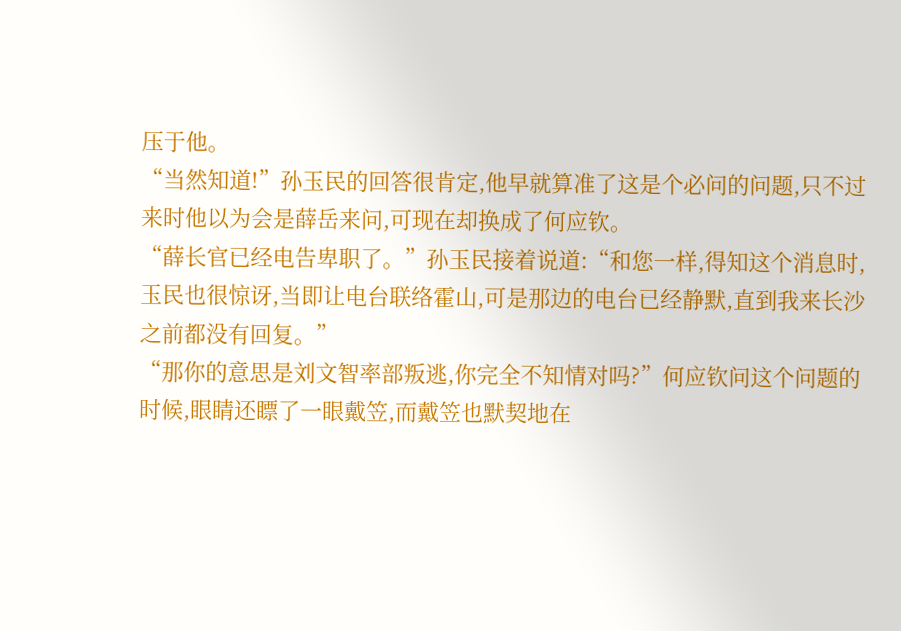压于他。
“当然知道!”孙玉民的回答很肯定,他早就算准了这是个必问的问题,只不过来时他以为会是薛岳来问,可现在却换成了何应钦。
“薛长官已经电告卑职了。”孙玉民接着说道:“和您一样,得知这个消息时,玉民也很惊讶,当即让电台联络霍山,可是那边的电台已经静默,直到我来长沙之前都没有回复。”
“那你的意思是刘文智率部叛逃,你完全不知情对吗?”何应钦问这个问题的时候,眼睛还瞟了一眼戴笠,而戴笠也默契地在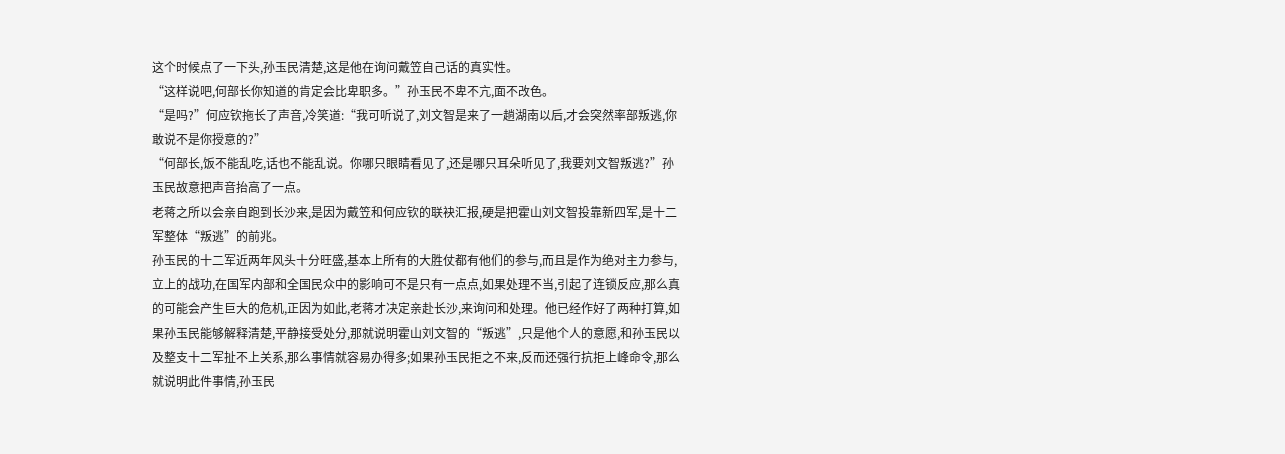这个时候点了一下头,孙玉民清楚,这是他在询问戴笠自己话的真实性。
“这样说吧,何部长你知道的肯定会比卑职多。”孙玉民不卑不亢,面不改色。
“是吗?”何应钦拖长了声音,冷笑道:“我可听说了,刘文智是来了一趟湖南以后,才会突然率部叛逃,你敢说不是你授意的?”
“何部长,饭不能乱吃,话也不能乱说。你哪只眼睛看见了,还是哪只耳朵听见了,我要刘文智叛逃?”孙玉民故意把声音抬高了一点。
老蒋之所以会亲自跑到长沙来,是因为戴笠和何应钦的联袂汇报,硬是把霍山刘文智投靠新四军,是十二军整体“叛逃”的前兆。
孙玉民的十二军近两年风头十分旺盛,基本上所有的大胜仗都有他们的参与,而且是作为绝对主力参与,立上的战功,在国军内部和全国民众中的影响可不是只有一点点,如果处理不当,引起了连锁反应,那么真的可能会产生巨大的危机,正因为如此,老蒋才决定亲赴长沙,来询问和处理。他已经作好了两种打算,如果孙玉民能够解释清楚,平静接受处分,那就说明霍山刘文智的“叛逃”,只是他个人的意愿,和孙玉民以及整支十二军扯不上关系,那么事情就容易办得多;如果孙玉民拒之不来,反而还强行抗拒上峰命令,那么就说明此件事情,孙玉民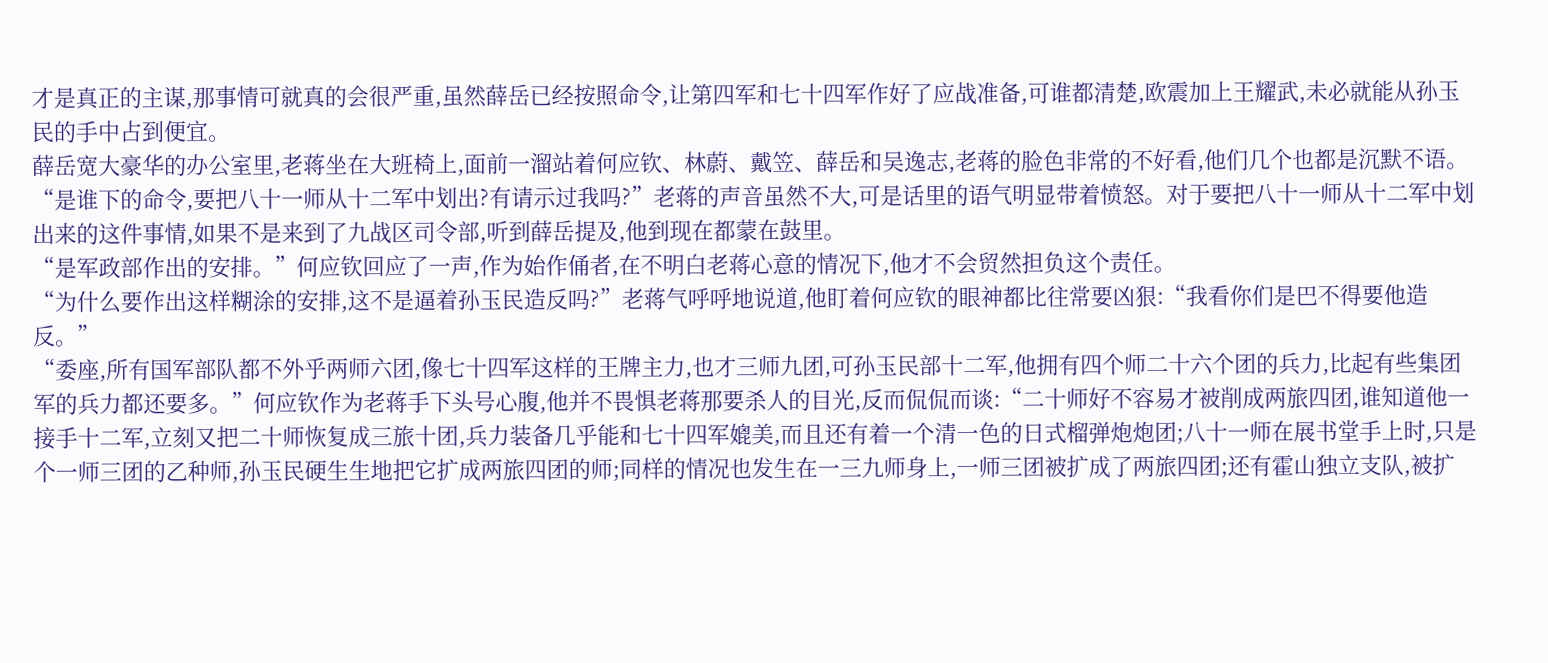才是真正的主谋,那事情可就真的会很严重,虽然薛岳已经按照命令,让第四军和七十四军作好了应战准备,可谁都清楚,欧震加上王耀武,未必就能从孙玉民的手中占到便宜。
薛岳宽大豪华的办公室里,老蒋坐在大班椅上,面前一溜站着何应钦、林蔚、戴笠、薛岳和吴逸志,老蒋的脸色非常的不好看,他们几个也都是沉默不语。
“是谁下的命令,要把八十一师从十二军中划出?有请示过我吗?”老蒋的声音虽然不大,可是话里的语气明显带着愤怒。对于要把八十一师从十二军中划出来的这件事情,如果不是来到了九战区司令部,听到薛岳提及,他到现在都蒙在鼓里。
“是军政部作出的安排。”何应钦回应了一声,作为始作俑者,在不明白老蒋心意的情况下,他才不会贸然担负这个责任。
“为什么要作出这样糊涂的安排,这不是逼着孙玉民造反吗?”老蒋气呼呼地说道,他盯着何应钦的眼神都比往常要凶狠:“我看你们是巴不得要他造反。”
“委座,所有国军部队都不外乎两师六团,像七十四军这样的王牌主力,也才三师九团,可孙玉民部十二军,他拥有四个师二十六个团的兵力,比起有些集团军的兵力都还要多。”何应钦作为老蒋手下头号心腹,他并不畏惧老蒋那要杀人的目光,反而侃侃而谈:“二十师好不容易才被削成两旅四团,谁知道他一接手十二军,立刻又把二十师恢复成三旅十团,兵力装备几乎能和七十四军媲美,而且还有着一个清一色的日式榴弹炮炮团;八十一师在展书堂手上时,只是个一师三团的乙种师,孙玉民硬生生地把它扩成两旅四团的师;同样的情况也发生在一三九师身上,一师三团被扩成了两旅四团;还有霍山独立支队,被扩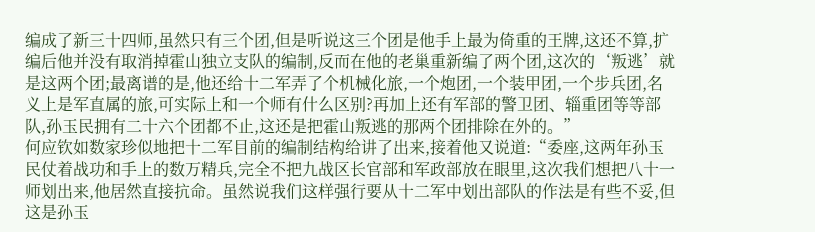编成了新三十四师,虽然只有三个团,但是听说这三个团是他手上最为倚重的王牌,这还不算,扩编后他并没有取消掉霍山独立支队的编制,反而在他的老巢重新编了两个团,这次的‘叛逃’就是这两个团;最离谱的是,他还给十二军弄了个机械化旅,一个炮团,一个装甲团,一个步兵团,名义上是军直属的旅,可实际上和一个师有什么区别?再加上还有军部的警卫团、辎重团等等部队,孙玉民拥有二十六个团都不止,这还是把霍山叛逃的那两个团排除在外的。”
何应钦如数家珍似地把十二军目前的编制结构给讲了出来,接着他又说道:“委座,这两年孙玉民仗着战功和手上的数万精兵,完全不把九战区长官部和军政部放在眼里,这次我们想把八十一师划出来,他居然直接抗命。虽然说我们这样强行要从十二军中划出部队的作法是有些不妥,但这是孙玉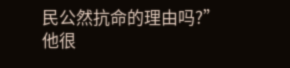民公然抗命的理由吗?”他很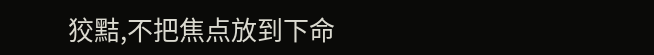狡黠,不把焦点放到下命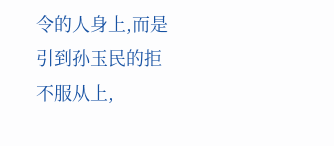令的人身上,而是引到孙玉民的拒不服从上,